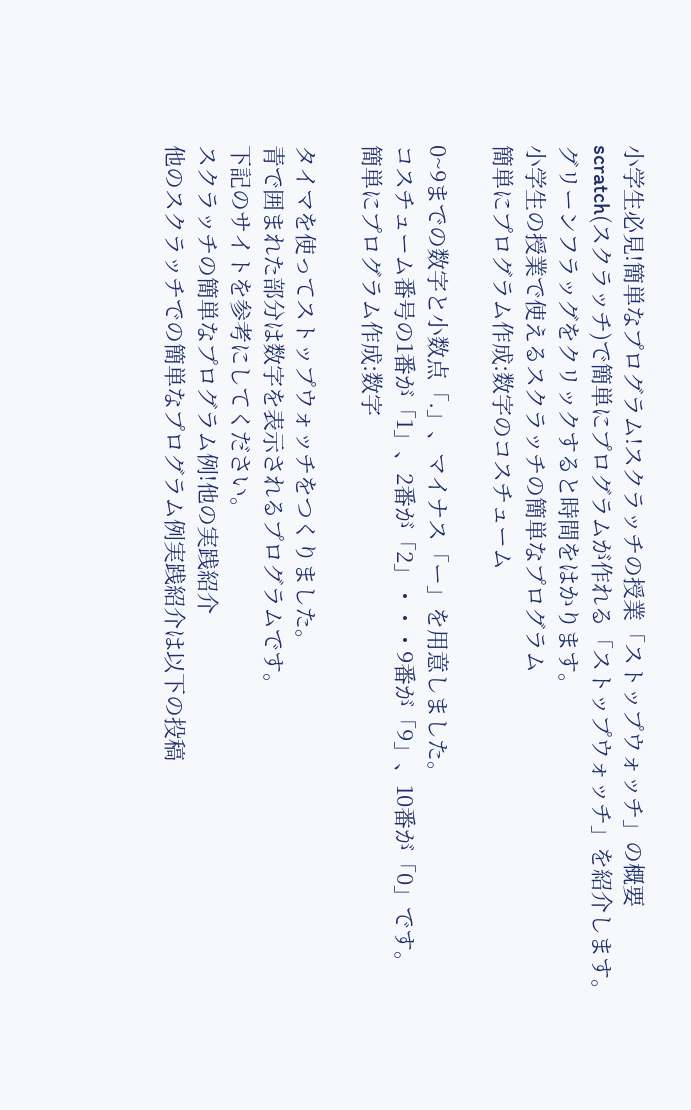小学生必見!簡単なプログラム!スクラッチの授業「ストップウォッチ」の概要
scratch(スクラッチ)で簡単にプログラムが作れる「ストップウォッチ」を紹介します。
グリーンフラッグをクリックすると時間をはかります。
小学生の授業で使えるスクラッチの簡単なプログラム
簡単にプログラム作成:数字のコスチューム

0~9までの数字と小数点「.」、マイナス「ー」を用意しました。
コスチューム番号の1番が「1」、2番が「2」・・・9番が「9」、10番が「0」です。
簡単にプログラム作成:数字

タイマを使ってストップウォッチをつくりました。
青で囲まれた部分は数字を表示されるプログラムです。
下記のサイトを参考にしてください。
スクラッチの簡単なプログラム例!他の実践紹介
他のスクラッチでの簡単なプログラム例実践紹介は以下の投稿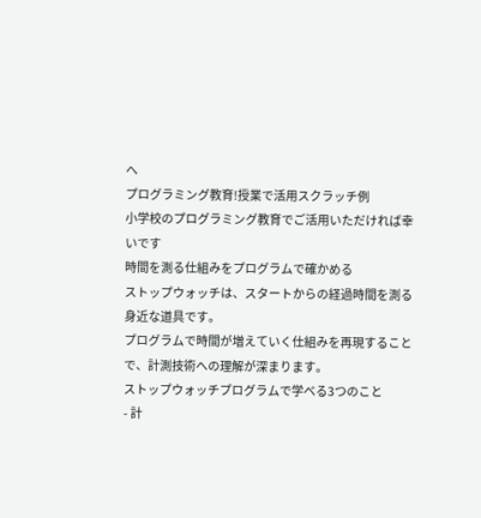へ
プログラミング教育!授業で活用スクラッチ例
小学校のプログラミング教育でご活用いただければ幸いです
時間を測る仕組みをプログラムで確かめる
ストップウォッチは、スタートからの経過時間を測る身近な道具です。
プログラムで時間が増えていく仕組みを再現することで、計測技術への理解が深まります。
ストップウォッチプログラムで学べる3つのこと
- 計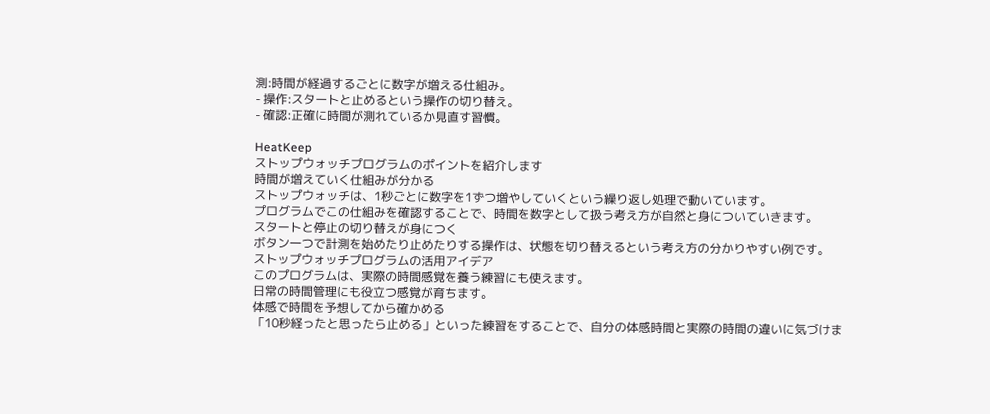測:時間が経過するごとに数字が増える仕組み。
- 操作:スタートと止めるという操作の切り替え。
- 確認:正確に時間が測れているか見直す習慣。

HeatKeep
ストップウォッチプログラムのポイントを紹介します
時間が増えていく仕組みが分かる
ストップウォッチは、1秒ごとに数字を1ずつ増やしていくという繰り返し処理で動いています。
プログラムでこの仕組みを確認することで、時間を数字として扱う考え方が自然と身についていきます。
スタートと停止の切り替えが身につく
ボタン一つで計測を始めたり止めたりする操作は、状態を切り替えるという考え方の分かりやすい例です。
ストップウォッチプログラムの活用アイデア
このプログラムは、実際の時間感覚を養う練習にも使えます。
日常の時間管理にも役立つ感覚が育ちます。
体感で時間を予想してから確かめる
「10秒経ったと思ったら止める」といった練習をすることで、自分の体感時間と実際の時間の違いに気づけま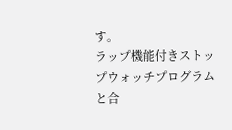す。
ラップ機能付きストップウォッチプログラムと合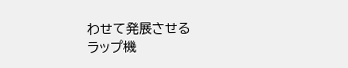わせて発展させる
ラップ機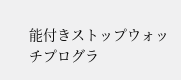能付きストップウォッチプログラ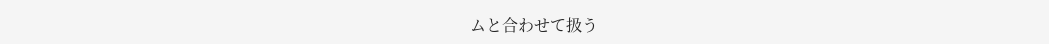ムと合わせて扱う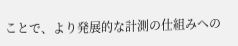ことで、より発展的な計測の仕組みへの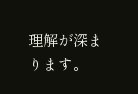理解が深まります。